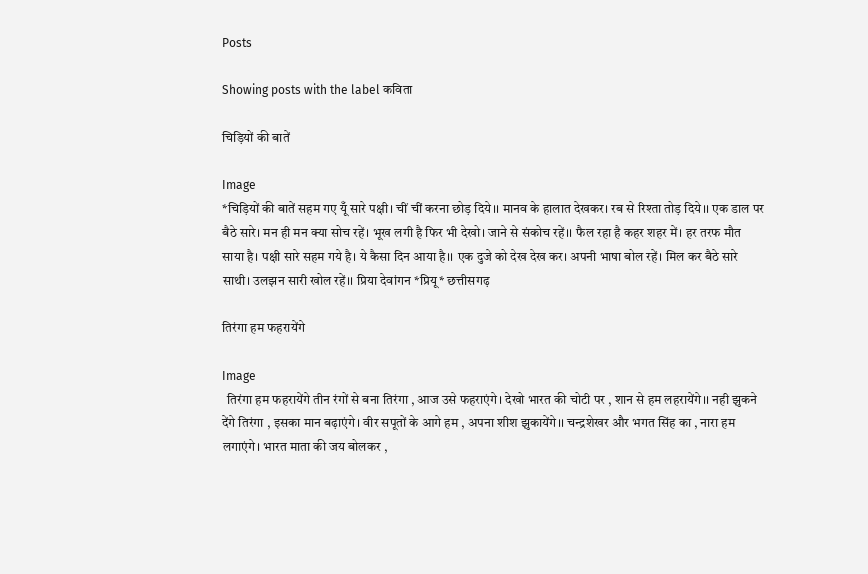Posts

Showing posts with the label कविता

चिड़ियों की बातें

Image
*चिड़ियों की बातें सहम गए यूँ सारे पक्षी। चीं चीं करना छोड़ दिये।। मानव के हालात देखकर। रब से रिश्ता तोड़ दिये।। एक डाल पर बैठे सारे। मन ही मन क्या सोच रहें। भूख लगी है फिर भी देखो। जाने से संकोच रहें।। फैल रहा है कहर शहर में। हर तरफ मौत साया है। पक्षी सारे सहम गये है। ये कैसा दिन आया है।। एक दुजे को देख देख कर। अपनी भाषा बोल रहें। मिल कर बैठे सारे साथी। उलझन सारी खोल रहें।। प्रिया देवांगन *प्रियू* छत्तीसगढ़

तिरंगा हम फहरायेंगे

Image
  तिरंगा हम फहरायेंगे तीन रंगों से बना तिरंगा , आज उसे फहराएंगे। देखो भारत की चोटी पर , शान से हम लहरायेंगे।। नही झुकने देंगे तिरंगा , इसका मान बढ़ाएंगे। वीर सपूतों के आगे हम , अपना शीश झुकायेंगे।। चन्द्रशेखर और भगत सिंह का , नारा हम लगाएंगे। भारत माता की जय बोलकर ,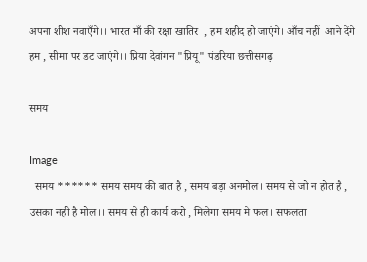अपना शीश नवाएँगे।। भारत माँ की रक्षा खातिर  , हम शहीद हो जाएंगे। आँच नहीं  आने देंगे हम , सीमा पर डट जाएंगे।। प्रिया देवांगन "प्रियू" पंडरिया छत्तीसगढ़

समय

Image
  समय ****** समय समय की बात है , समय बड़ा अनमोल। समय से जो न होत है , उसका नही है मोल।। समय से ही कार्य करो , मिलेगा समय मे फल। सफलता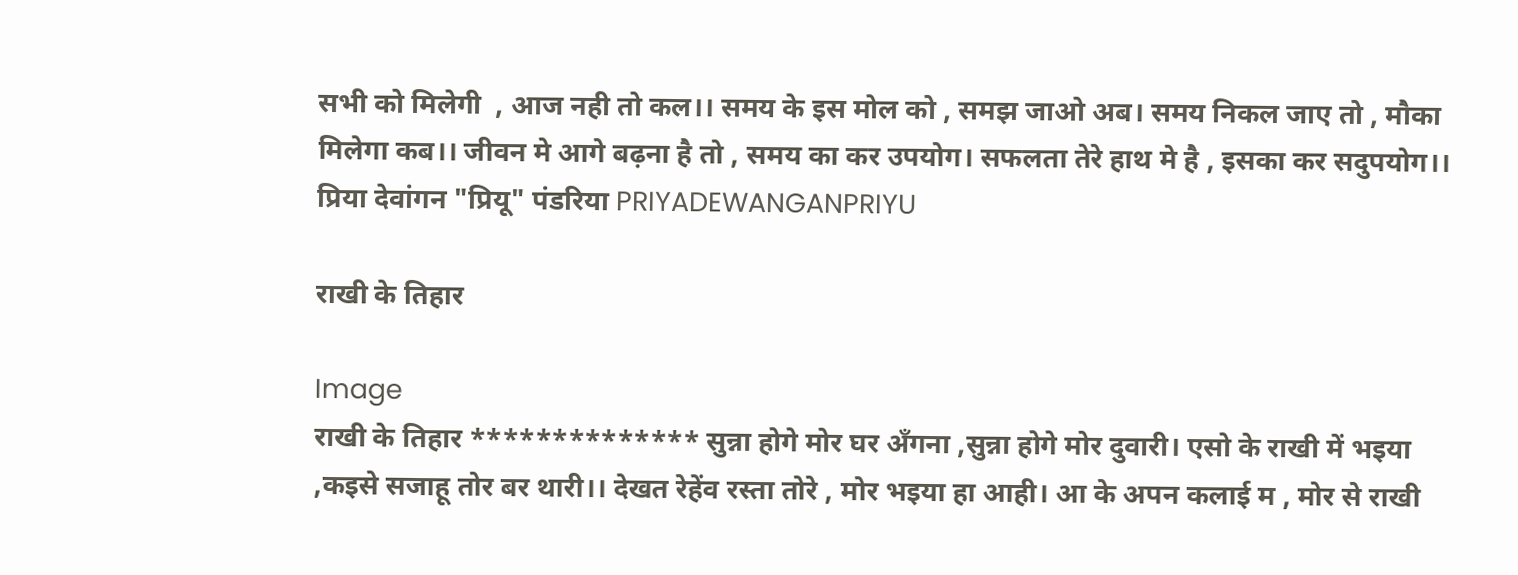सभी को मिलेगी  , आज नही तो कल।। समय के इस मोल को , समझ जाओ अब। समय निकल जाए तो , मौका मिलेगा कब।। जीवन मे आगे बढ़ना है तो , समय का कर उपयोग। सफलता तेरे हाथ मे है , इसका कर सदुपयोग।। प्रिया देवांगन "प्रियू" पंडरिया PRIYADEWANGANPRIYU

राखी के तिहार

Image
राखी के तिहार ************** सुन्ना होगे मोर घर अँगना ,सुन्ना होगे मोर दुवारी। एसो के राखी में भइया ,कइसे सजाहू तोर बर थारी।। देखत रेहेंव रस्ता तोरे , मोर भइया हा आही। आ के अपन कलाई म , मोर से राखी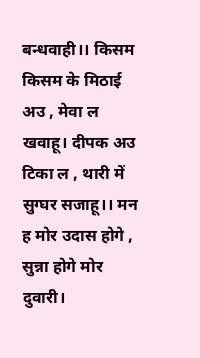बन्धवाही।। किसम किसम के मिठाई अउ , मेवा ल खवाहू। दीपक अउ टिका ल , थारी में सुग्घर सजाहू।। मन ह मोर उदास होगे , सुन्ना होगे मोर दुवारी।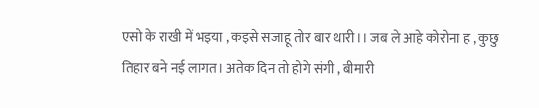एसो के राखी में भइया , कइसे सजाहू तोर बार थारी।। जब ले आहे कोरोना ह , कुछु तिहार बने नई लागत। अतेक दिन तो होगे संगी , बीमारी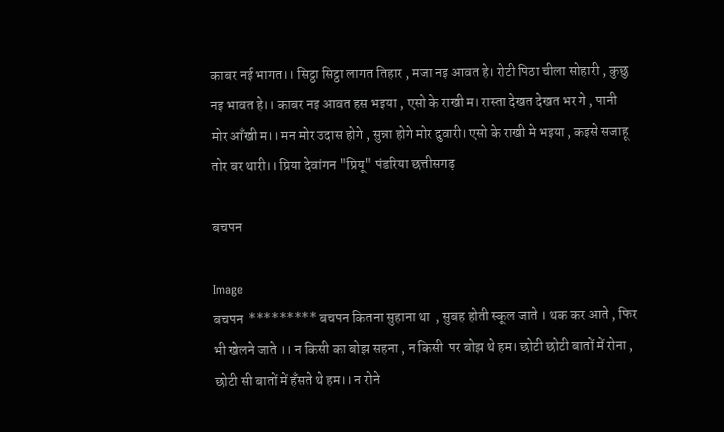काबर नई भागत।। सिट्ठा सिट्ठा लागत तिहार , मजा नइ आवत हे। रोटी पिठा चीला सोहारी , कुछु नइ भावत हे।। काबर नइ आवत हस भइया , एसो के राखी म। रास्ता देखत देखत भर गे , पानी मोर आँखी म।। मन मोर उदास होगे , सुन्ना होगे मोर दुवारी। एसो के राखी मे भइया , कइसे सजाहू तोर बर थारी।। प्रिया देवांगन "प्रियू" पंडरिया छत्तीसगढ़

बचपन

Image
बचपन  ********* बचपन कितना सुहाना था  , सुबह होती स्कूल जाते । थक कर आते , फिर भी खेलने जाते ।। न किसी का बोझ सहना , न किसी  पर बोझ थे हम। छोटी छोटी बातों में रोना , छोटी सी बातों में हँसते थे हम।। न रोने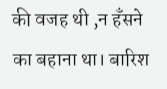की वजह थी ,न हँसने का बहाना था। बारिश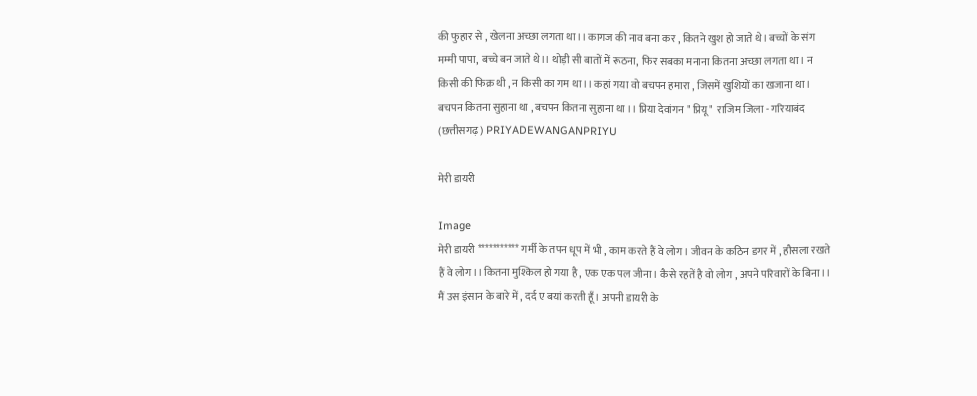की फुहार से , खेलना अच्छा लगता था।। कागज की नाव बना कर , कितने खुश हो जाते थे। बच्चों के संग मम्मी पापा, बच्चे बन जाते थे।। थोड़ी सी बातों में रूठना, फिर सबका मनाना कितना अच्छा लगता था। न किसी की फिक्र थी , न किसी का गम था।। कहां गया वो बचपन हमारा , जिसमें खुशियों का खजाना था। बचपन कितना सुहाना था , बचपन कितना सुहाना था ।। प्रिया देवांगन " प्रियू"  राजिम जिला - गरियाबंद (छत्तीसगढ़) PRIYADEWANGANPRIYU

मेरी डायरी

Image
मेरी डायरी *********** गर्मी के तपन धूप में भी , काम करते हैं वे लोग। जीवन के कठिन डगर में , हौसला रखते हैं वे लोग।। कितना मुश्किल हो गया है , एक एक पल जीना। कैसे रहतें है वो लोग , अपने परिवारों के बिना।। मैं उस इंसान के बारे में , दर्द ए बयां करती हूँ। अपनी डायरी के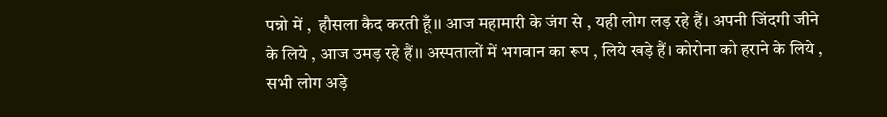पन्नो में ,  हौसला कैद करती हूँ।। आज महामारी के जंग से , यही लोग लड़ रहे हैं। अपनी जिंदगी जीने के लिये , आज उमड़ रहे हैं।। अस्पतालों में भगवान का रूप , लिये खड़े हैं। कोरोना को हराने के लिये , सभी लोग अड़े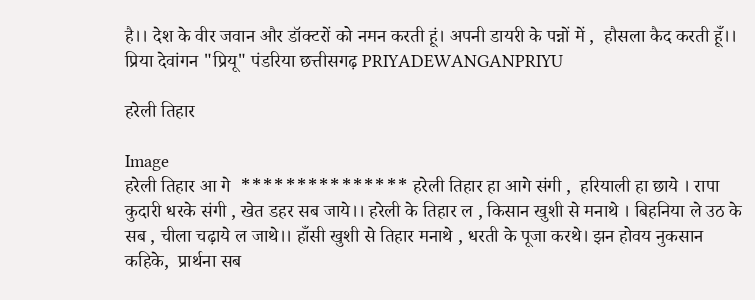है।। देश के वीर जवान और डॉक्टरों को नमन करती हूं। अपनी डायरी के पन्नों में ,  हौसला कैद करती हूँ।। प्रिया देवांगन "प्रियू" पंडरिया छत्तीसगढ़ PRIYADEWANGANPRIYU

हरेली तिहार

Image
हरेली तिहार आ गे  *************** हरेली तिहार हा आगे संगी ,  हरियाली हा छाये । रापा कुदारी धरके संगी , खेत डहर सब जाये।। हरेली के तिहार ल , किसान खुशी से मनाथे । बिहनिया ले उठ के सब , चीला चढ़ाये ल जाथे।। हाँसी खुशी से तिहार मनाथे , धरती के पूजा करथे। झन होवय नुकसान कहिके,  प्रार्थना सब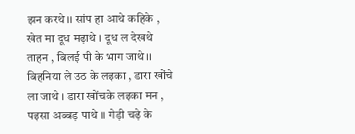झन करथे।। सांप हा आथे कहिके , खेत मा दूध मढ़ाथे । दूध ल देखथे ताहन , बिलई पी के भाग जाथे।। बिहनिया ले उठ के लइका , डारा खोंचे ला जाथे । डारा खोंचके लइका मन , पइसा अब्बड़ पाथे ।। गेड़ी चढ़े के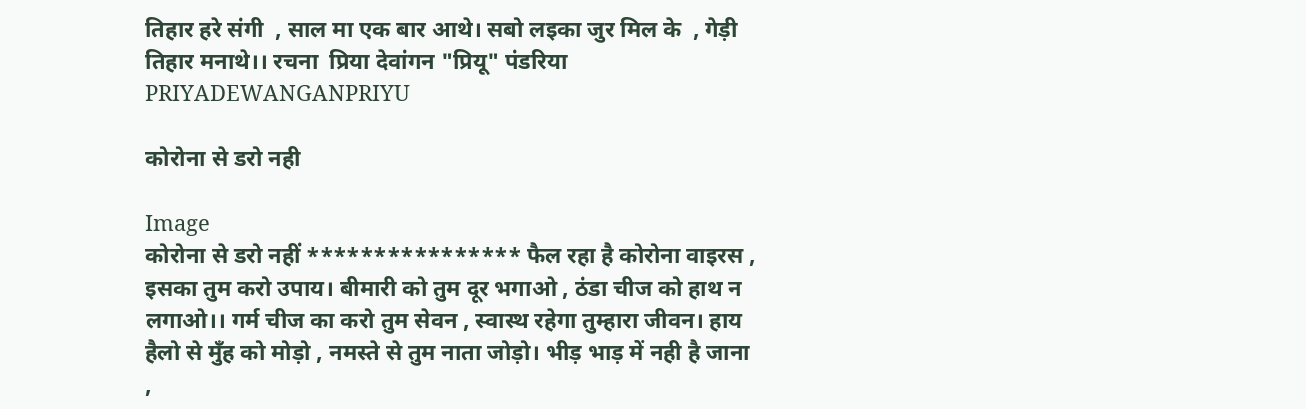तिहार हरे संगी  , साल मा एक बार आथे। सबो लइका जुर मिल के  , गेड़ी तिहार मनाथे।। रचना  प्रिया देवांगन "प्रियू" पंडरिया PRIYADEWANGANPRIYU

कोरोना से डरो नही

Image
कोरोना से डरो नहीं **************** फैल रहा है कोरोना वाइरस , इसका तुम करो उपाय। बीमारी को तुम दूर भगाओ , ठंडा चीज को हाथ न लगाओ।। गर्म चीज का करो तुम सेवन , स्वास्थ रहेगा तुम्हारा जीवन। हाय हैलो से मुँह को मोड़ो , नमस्ते से तुम नाता जोड़ो। भीड़ भाड़ में नही है जाना ,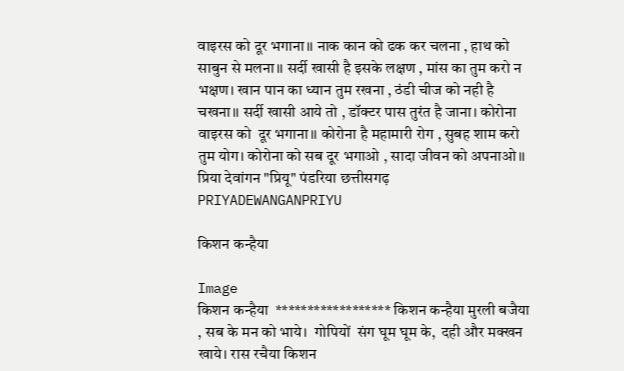वाइरस को दूर भगाना।। नाक कान को ढक कर चलना , हाथ को साबुन से मलना।। सर्दी खासी है इसके लक्षण , मांस का तुम करो न भक्षण। खान पान का ध्यान तुम रखना , ठंडी चीज को नही है चखना।। सर्दी खासी आये तो , डॉक्टर पास तुरंत है जाना। कोरोना वाइरस को  दूर भगाना।। कोरोना है महामारी रोग , सुबह शाम करो तुम योग। कोरोना को सब दूर भगाओ , सादा जीवन को अपनाओ।। प्रिया देवांगन "प्रियू" पंडरिया छत्तीसगढ़ PRIYADEWANGANPRIYU

किशन कन्हैया

Image
किशन कन्हैया  ****************** किशन कन्हैया मुरली बजैया , सब के मन को भाये।  गोपियों  संग घूम घूम के,  दही और मक्खन खाये। रास रचैया किशन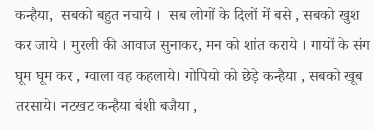कन्हैया,  सबको बहुत नचाये ।  सब लोगों के दिलों में बसे , सबको खुश कर जाये । मुरली की आवाज सुनाकर, मन को शांत कराये । गायों के संग घूम घूम कर , ग्वाला वह कहलाये। गोपियो को छेड़े कन्हैया , सबको खूब तरसाये। नटखट कन्हैया बंशी बजैया ,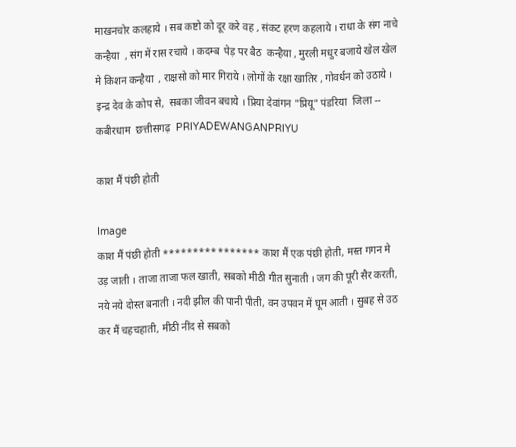माखनचोर कलहाये । सब कष्टो को दूर करे वह , संकट हरण कहलाये । राधा के संग नाचे कन्हैया  , संग में रास रचाये । कदम्ब  पेड़ पर बैठ  कन्हैया , मुरली मधुर बजाये खेल खेल मे किशन कन्हैया  , राक्षसो को मार गिराये । लोगों के रक्षा खातिर , गोवर्धन को उठाये । इन्द्र देव के कोप से,  सबका जीवन बचाये । प्रिया देवांगन "प्रियू" पंडरिया  जिला -- कबीरधाम  छत्तीसगढ़  PRIYADEWANGANPRIYU

काश मैं पंछी होती

Image
काश मैं पंछी होती **************** काश मैं एक पंछी होती, मस्त गगन मे उड़ जाती । ताजा ताजा फल खाती, सबको मीठी गीत सुनाती । जग की पूरी सैर करती, नये नये दोस्त बनाती । नदी झील की पानी पीती, वन उपवन में घूम आती । सुबह से उठ कर मैं चहचहाती, मीठी नींद से सबको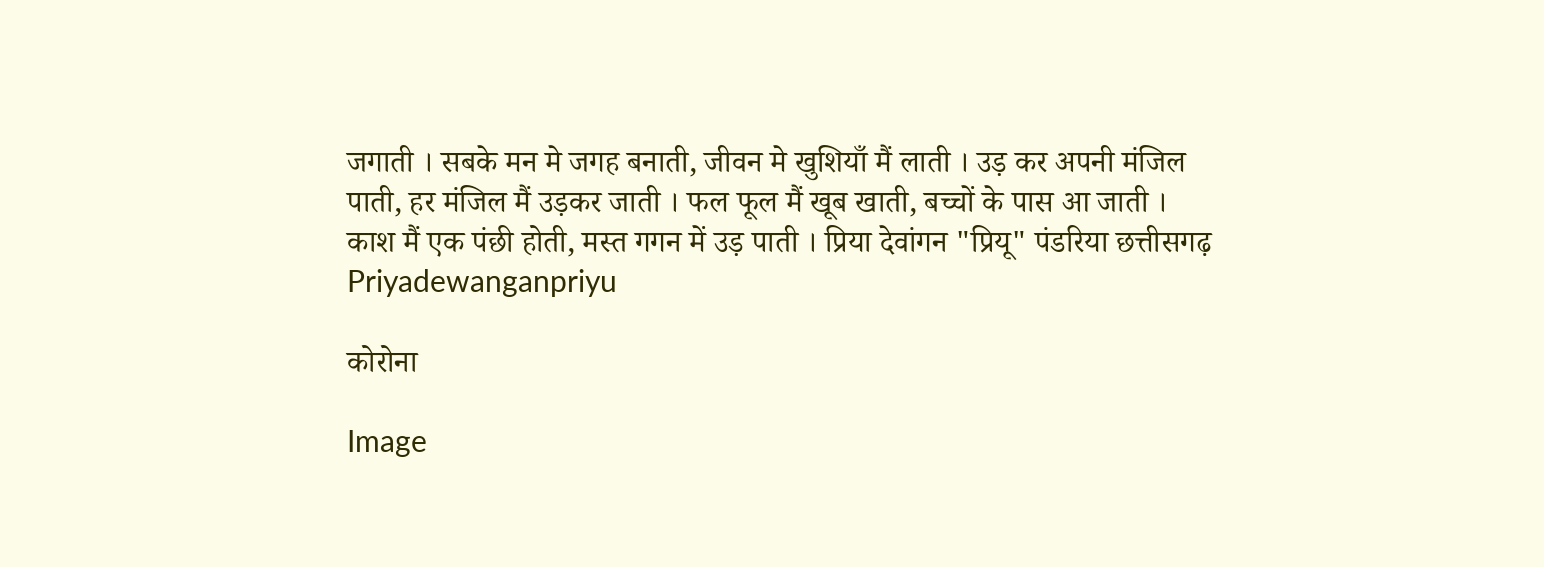जगाती । सबके मन मे जगह बनाती, जीवन मे खुशियाँ मैं लाती । उड़ कर अपनी मंजिल पाती, हर मंजिल मैं उड़कर जाती । फल फूल मैं खूब खाती, बच्चों के पास आ जाती । काश मैं एक पंछी होती, मस्त गगन में उड़ पाती । प्रिया देवांगन "प्रियू" पंडरिया छत्तीसगढ़ Priyadewanganpriyu

कोरोना

Image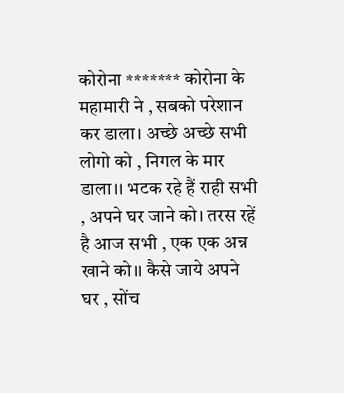कोरोना ******* कोरोना के  महामारी ने , सबको परेशान कर डाला। अच्छे अच्छे सभी लोगो को , निगल के मार डाला।। भटक रहे हैं राही सभी , अपने घर जाने को। तरस रहें है आज सभी , एक एक अन्न खाने को।। कैसे जाये अपने घर , सोंच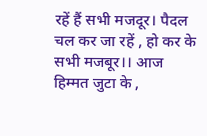रहें हैं सभी मजदूर। पैदल चल कर जा रहें , हो कर के सभी मजबूर।। आज हिम्मत जुटा के ,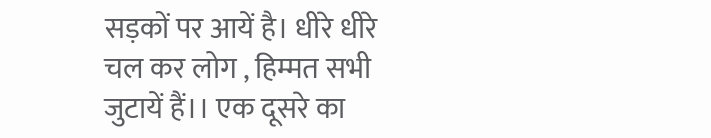सड़कों पर आयें है। धीरे धीरे चल कर लोग , हिम्मत सभी जुटायें हैं।। एक दूसरे का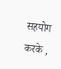सहयोग करके ,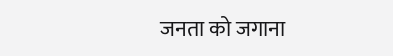जनता को जगाना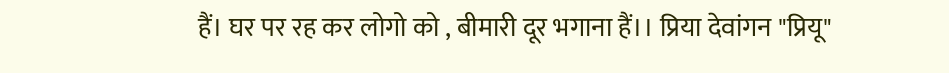हैं। घर पर रह कर लोगो को , बीमारी दूर भगाना हैं।। प्रिया देवांगन "प्रियू"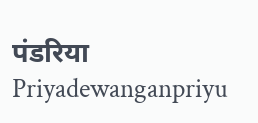पंडरिया  Priyadewanganpriyu